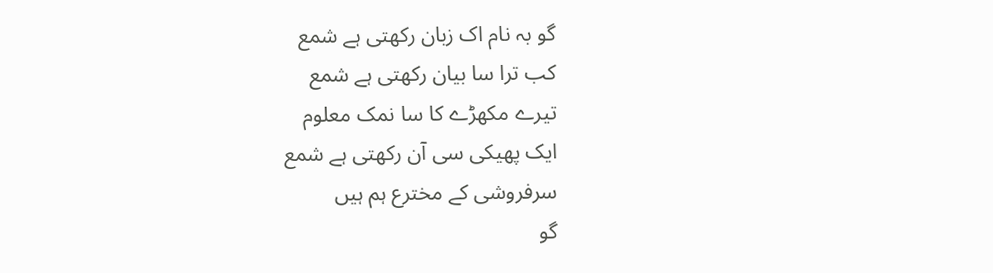گو بہ نام اک زبان رکھتی ہے شمع
کب ترا سا بیان رکھتی ہے شمع
تیرے مکھڑے کا سا نمک معلوم
ایک پھیکی سی آن رکھتی ہے شمع
سرفروشی کے مخترع ہم ہیں
گو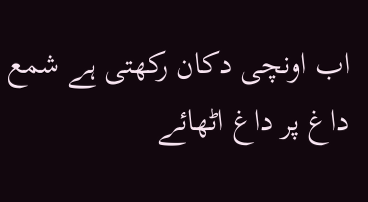اب اونچی دکان رکھتی ہے شمع
داغ پر داغ اٹھائے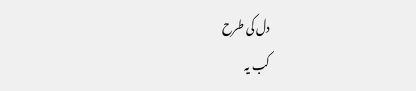دل کی طرح
کب یہ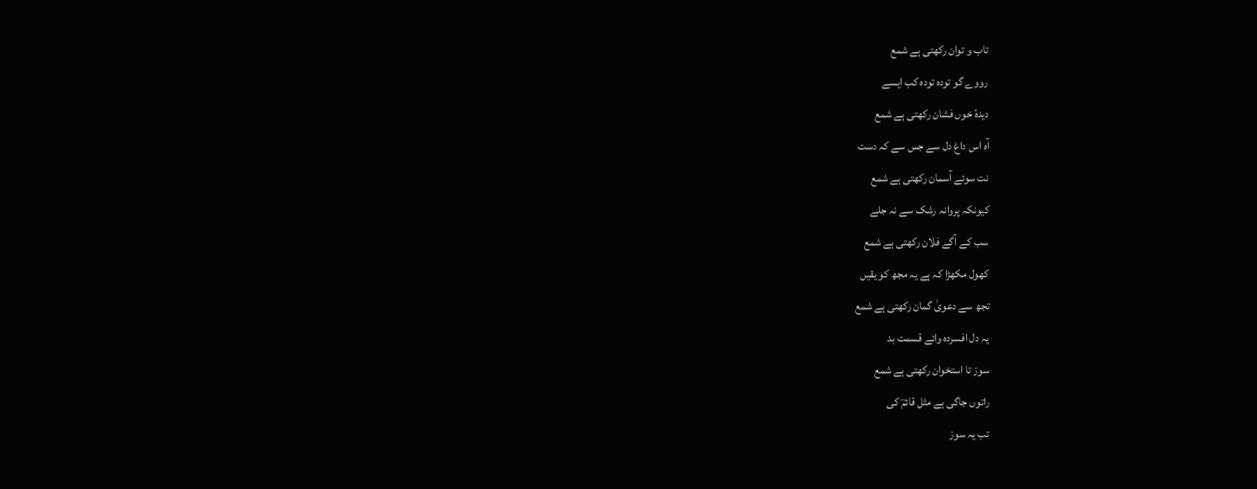تاب و توان رکھتی ہے شمع
رووے گو تودہ تودہ کب ایسے
دیدۂ خوں فشان رکھتی ہے شمع
آہ اس داغ دل سے جس سے کہ دست
نت سوئے آسمان رکھتی ہے شمع
کیونکہ پروانہ رشک سے نہ جلے
سب کے آگے فلان رکھتی ہے شمع
کھول مکھڑا کہ ہے یہ مجھ کو یقیں
تجھ سے دعویٰ گمان رکھتی ہے شمع
یہ دل افسردہ وائے قسمت بد
سوز تا استخوان رکھتی ہے شمع
راتوں جاگی ہے مثل قائمؔ کی
تب یہ سوز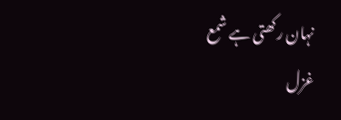نہان رکھتی ہے شمع
غزل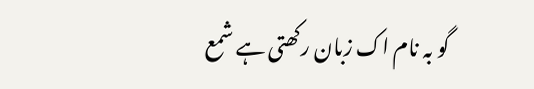گو بہ نام اک زبان رکھتی ہے شمع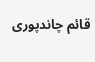قائم چاندپوری